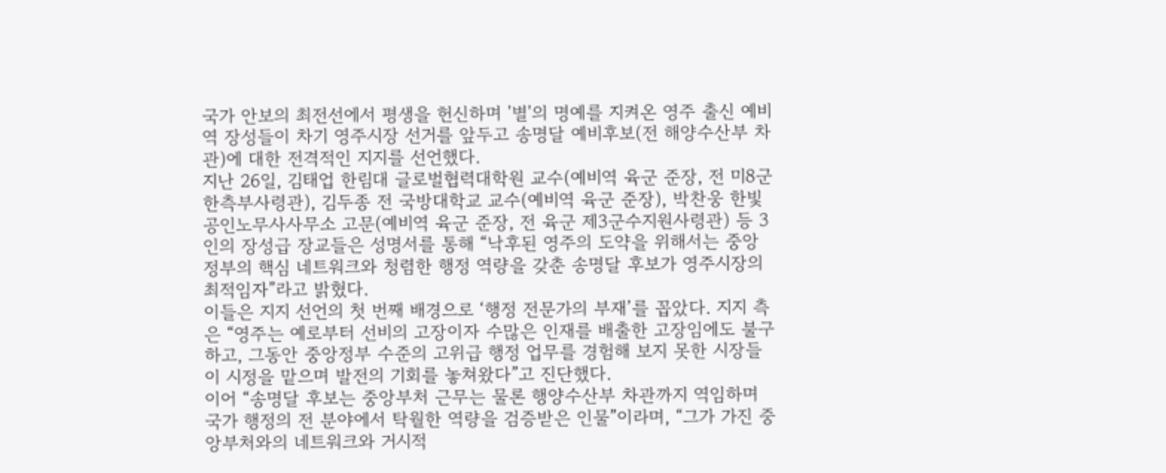국가 안보의 최전선에서 평생을 헌신하며 '별'의 명예를 지켜온 영주 출신 예비역 장성들이 차기 영주시장 선거를 앞두고 송명달 예비후보(전 해양수산부 차관)에 대한 전격적인 지지를 선언했다.
지난 26일, 김태업 한림대 글로벌협력대학원 교수(예비역 육군 준장, 전 미8군 한측부사령관), 김두종 전 국방대학교 교수(예비역 육군 준장), 박찬웅 한빛공인노무사사무소 고문(예비역 육군 준장, 전 육군 제3군수지원사령관) 등 3인의 장성급 장교들은 성명서를 통해 “낙후된 영주의 도약을 위해서는 중앙정부의 핵심 네트워크와 청렴한 행정 역량을 갖춘 송명달 후보가 영주시장의 최적임자”라고 밝혔다.
이들은 지지 선언의 첫 번째 배경으로 ‘행정 전문가의 부재’를 꼽았다. 지지 측은 “영주는 예로부터 선비의 고장이자 수많은 인재를 배출한 고장임에도 불구하고, 그동안 중앙정부 수준의 고위급 행정 업무를 경험해 보지 못한 시장들이 시정을 맡으며 발전의 기회를 놓쳐왔다”고 진단했다.
이어 “송명달 후보는 중앙부처 근무는 물론 행양수산부 차관까지 역임하며 국가 행정의 전 분야에서 탁월한 역량을 검증받은 인물”이라며, “그가 가진 중앙부처와의 네트워크와 거시적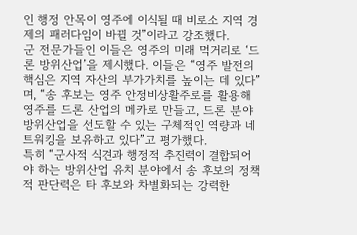인 행정 안목이 영주에 이식될 때 비로소 지역 경제의 패러다임이 바뀔 것”이라고 강조했다.
군 전문가들인 이들은 영주의 미래 먹거리로 ‘드론 방위산업’을 제시했다. 이들은 “영주 발전의 핵심은 지역 자산의 부가가치를 높이는 데 있다”며, “송 후보는 영주 안정비상활주로를 활용해 영주를 드론 산업의 메카로 만들고, 드론 분야 방위산업을 선도할 수 있는 구체적인 역량과 네트워킹을 보유하고 있다”고 평가했다.
특히 “군사적 식견과 행정적 추진력이 결합되어야 하는 방위산업 유치 분야에서 송 후보의 정책적 판단력은 타 후보와 차별화되는 강력한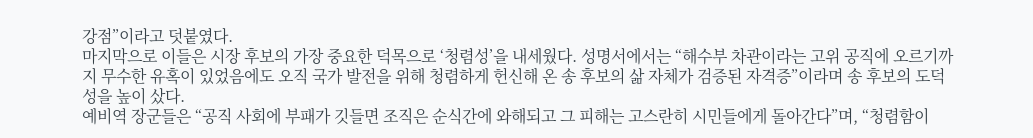강점”이라고 덧붙였다.
마지막으로 이들은 시장 후보의 가장 중요한 덕목으로 ‘청렴성’을 내세웠다. 성명서에서는 “해수부 차관이라는 고위 공직에 오르기까지 무수한 유혹이 있었음에도 오직 국가 발전을 위해 청렴하게 헌신해 온 송 후보의 삶 자체가 검증된 자격증”이라며 송 후보의 도덕성을 높이 샀다.
예비역 장군들은 “공직 사회에 부패가 깃들면 조직은 순식간에 와해되고 그 피해는 고스란히 시민들에게 돌아간다”며, “청렴함이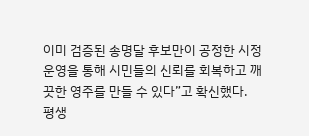이미 검증된 송명달 후보만이 공정한 시정 운영을 통해 시민들의 신뢰를 회복하고 깨끗한 영주를 만들 수 있다”고 확신했다.
평생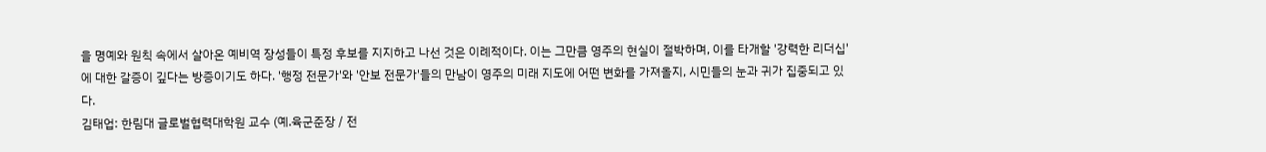을 명예와 원칙 속에서 살아온 예비역 장성들이 특정 후보를 지지하고 나선 것은 이례적이다. 이는 그만큼 영주의 현실이 절박하며, 이를 타개할 '강력한 리더십'에 대한 갈증이 깊다는 방증이기도 하다. '행정 전문가'와 '안보 전문가'들의 만남이 영주의 미래 지도에 어떤 변화를 가져올지, 시민들의 눈과 귀가 집중되고 있다.
김태업: 한림대 글로벌협력대학원 교수 (예.육군준장 / 전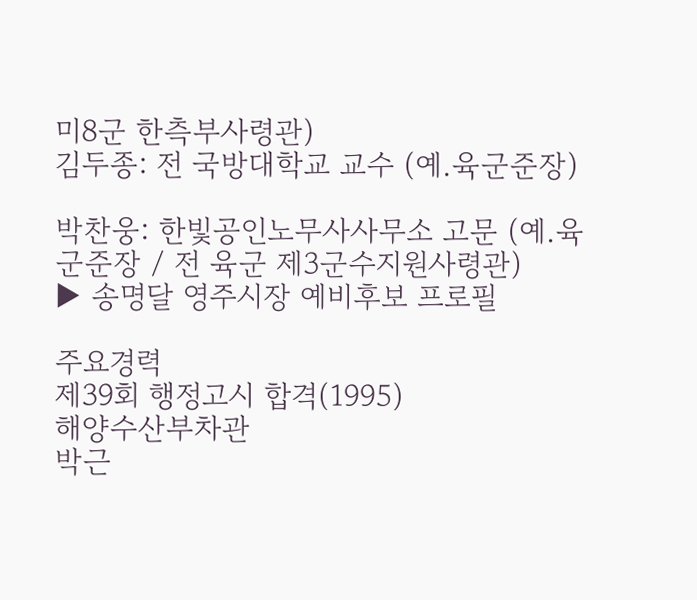미8군 한측부사령관)
김두종: 전 국방대학교 교수 (예.육군준장)

박찬웅: 한빛공인노무사사무소 고문 (예.육군준장 / 전 육군 제3군수지원사령관)
▶ 송명달 영주시장 예비후보 프로필

주요경력
제39회 행정고시 합격(1995)
해양수산부차관
박근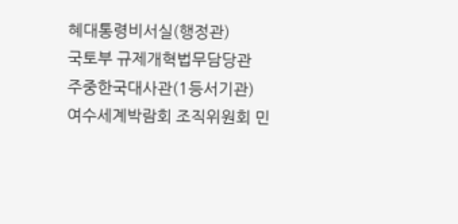혜대통령비서실(행정관)
국토부 규제개혁법무담당관
주중한국대사관(1등서기관)
여수세계박람회 조직위원회 민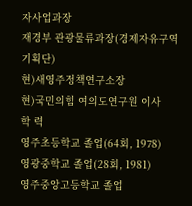자사업과장
재경부 관광물류과장(경제자유구역기획단)
현)새영주정책연구소장
현)국민의힘 여의도연구원 이사
학 력
영주초등학교 졸업(64회, 1978)
영광중학교 졸업(28회, 1981)
영주중앙고등학교 졸업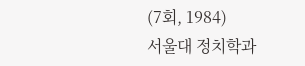(7회, 1984)
서울대 정치학과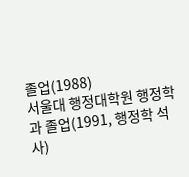졸업(1988)
서울대 행정대학원 행정학과 졸업(1991, 행정학 석사)